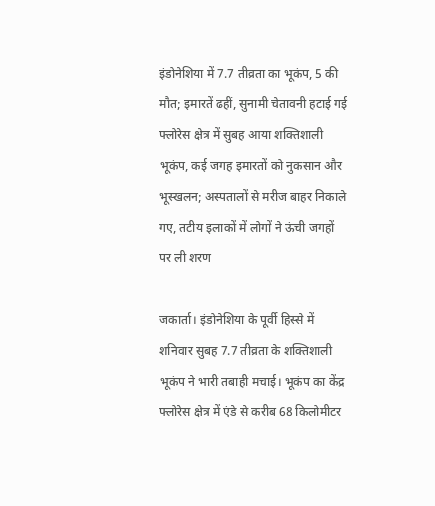इंडोनेशिया में 7.7 तीव्रता का भूकंप, 5 की मौत; इमारतें ढहीं, सुनामी चेतावनी हटाई गई
फ्लोरेस क्षेत्र में सुबह आया शक्तिशाली भूकंप, कई जगह इमारतों को नुकसान और भूस्खलन; अस्पतालों से मरीज बाहर निकाले गए, तटीय इलाकों में लोगों ने ऊंची जगहों पर ली शरण

जकार्ता। इंडोनेशिया के पूर्वी हिस्से में शनिवार सुबह 7.7 तीव्रता के शक्तिशाली भूकंप ने भारी तबाही मचाई। भूकंप का केंद्र फ्लोरेस क्षेत्र में एंडे से करीब 68 किलोमीटर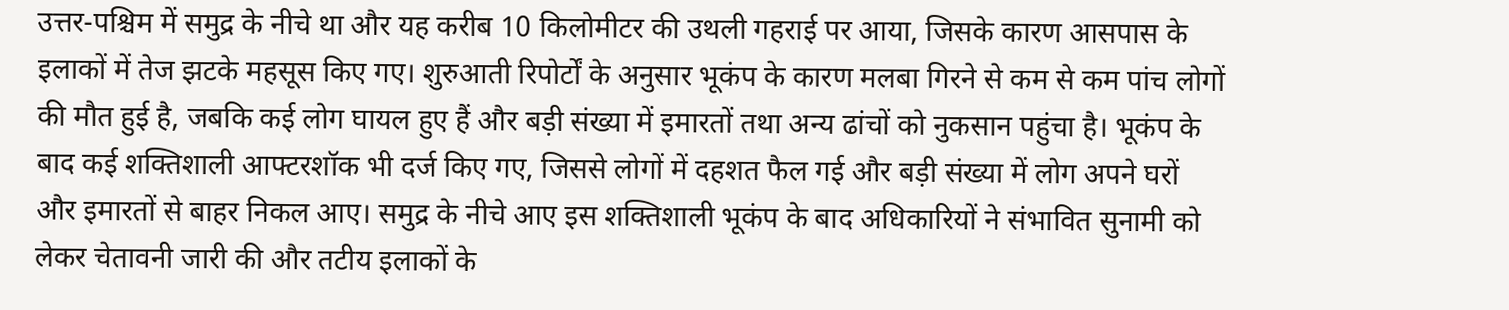उत्तर-पश्चिम में समुद्र के नीचे था और यह करीब 10 किलोमीटर की उथली गहराई पर आया, जिसके कारण आसपास के इलाकों में तेज झटके महसूस किए गए। शुरुआती रिपोर्टों के अनुसार भूकंप के कारण मलबा गिरने से कम से कम पांच लोगों की मौत हुई है, जबकि कई लोग घायल हुए हैं और बड़ी संख्या में इमारतों तथा अन्य ढांचों को नुकसान पहुंचा है। भूकंप के बाद कई शक्तिशाली आफ्टरशॉक भी दर्ज किए गए, जिससे लोगों में दहशत फैल गई और बड़ी संख्या में लोग अपने घरों और इमारतों से बाहर निकल आए। समुद्र के नीचे आए इस शक्तिशाली भूकंप के बाद अधिकारियों ने संभावित सुनामी को लेकर चेतावनी जारी की और तटीय इलाकों के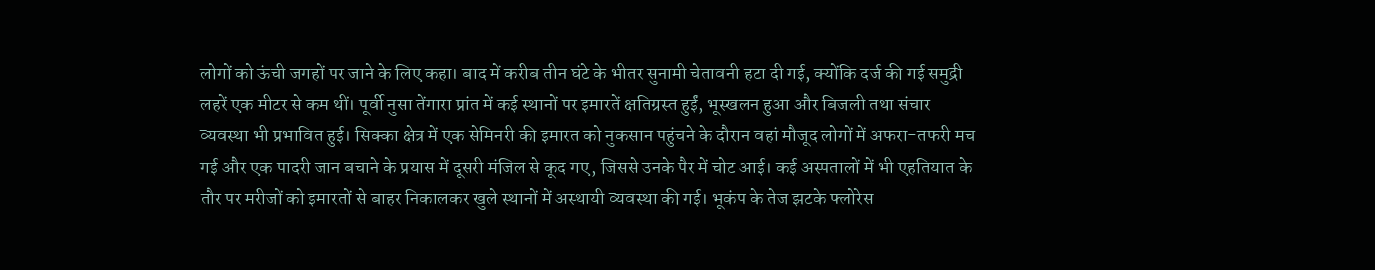लोगों को ऊंची जगहों पर जाने के लिए कहा। बाद में करीब तीन घंटे के भीतर सुनामी चेतावनी हटा दी गई, क्योंकि दर्ज की गई समुद्री लहरें एक मीटर से कम थीं। पूर्वी नुसा तेंगारा प्रांत में कई स्थानों पर इमारतें क्षतिग्रस्त हुईं, भूस्खलन हुआ और बिजली तथा संचार व्यवस्था भी प्रभावित हुई। सिक्का क्षेत्र में एक सेमिनरी की इमारत को नुकसान पहुंचने के दौरान वहां मौजूद लोगों में अफरा-तफरी मच गई और एक पादरी जान बचाने के प्रयास में दूसरी मंजिल से कूद गए, जिससे उनके पैर में चोट आई। कई अस्पतालों में भी एहतियात के तौर पर मरीजों को इमारतों से बाहर निकालकर खुले स्थानों में अस्थायी व्यवस्था की गई। भूकंप के तेज झटके फ्लोरेस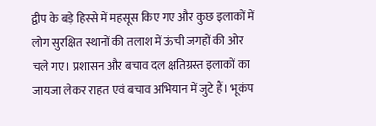द्वीप के बड़े हिस्से में महसूस किए गए और कुछ इलाकों में लोग सुरक्षित स्थानों की तलाश में ऊंची जगहों की ओर चले गए। प्रशासन और बचाव दल क्षतिग्रस्त इलाकों का जायजा लेकर राहत एवं बचाव अभियान में जुटे हैं। भूकंप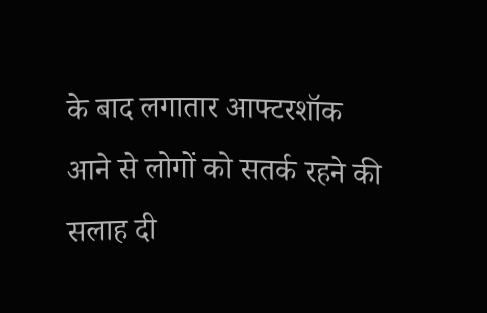के बाद लगातार आफ्टरशॉक आने से लोगों को सतर्क रहने की सलाह दी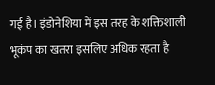गई है। इंडोनेशिया में इस तरह के शक्तिशाली भूकंप का खतरा इसलिए अधिक रहता है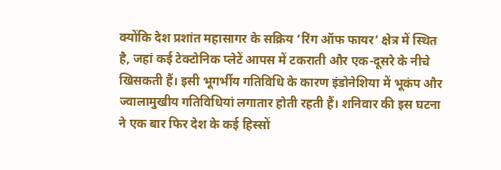क्योंकि देश प्रशांत महासागर के सक्रिय ‘रिंग ऑफ फायर’ क्षेत्र में स्थित है, जहां कई टेक्टोनिक प्लेटें आपस में टकराती और एक-दूसरे के नीचे खिसकती हैं। इसी भूगर्भीय गतिविधि के कारण इंडोनेशिया में भूकंप और ज्वालामुखीय गतिविधियां लगातार होती रहती हैं। शनिवार की इस घटना ने एक बार फिर देश के कई हिस्सों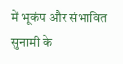में भूकंप और संभावित सुनामी के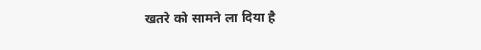खतरे को सामने ला दिया है